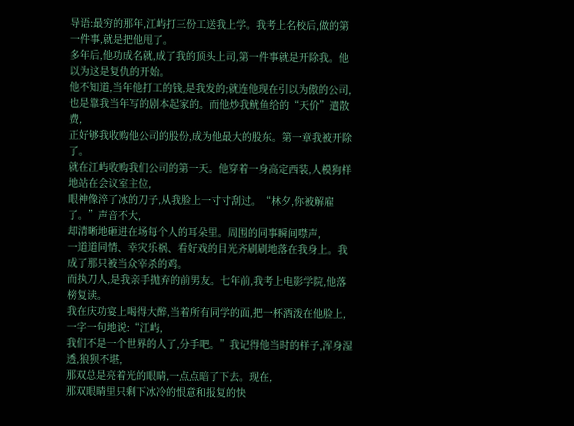导语:最穷的那年,江屿打三份工送我上学。我考上名校后,做的第一件事,就是把他甩了。
多年后,他功成名就,成了我的顶头上司,第一件事就是开除我。他以为这是复仇的开始。
他不知道,当年他打工的钱,是我发的;就连他现在引以为傲的公司,
也是靠我当年写的剧本起家的。而他炒我鱿鱼给的“天价”遣散费,
正好够我收购他公司的股份,成为他最大的股东。第一章我被开除了。
就在江屿收购我们公司的第一天。他穿着一身高定西装,人模狗样地站在会议室主位,
眼神像淬了冰的刀子,从我脸上一寸寸刮过。“林夕,你被解雇了。”声音不大,
却清晰地砸进在场每个人的耳朵里。周围的同事瞬间噤声,
一道道同情、幸灾乐祸、看好戏的目光齐刷刷地落在我身上。我成了那只被当众宰杀的鸡。
而执刀人,是我亲手抛弃的前男友。七年前,我考上电影学院,他落榜复读。
我在庆功宴上喝得大醉,当着所有同学的面,把一杯酒泼在他脸上,一字一句地说:“江屿,
我们不是一个世界的人了,分手吧。”我记得他当时的样子,浑身湿透,狼狈不堪,
那双总是亮着光的眼睛,一点点暗了下去。现在,
那双眼睛里只剩下冰冷的恨意和报复的快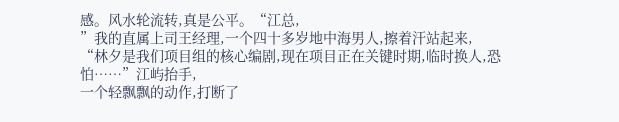感。风水轮流转,真是公平。“江总,
”我的直属上司王经理,一个四十多岁地中海男人,擦着汗站起来,
“林夕是我们项目组的核心编剧,现在项目正在关键时期,临时换人,恐怕……”江屿抬手,
一个轻飘飘的动作,打断了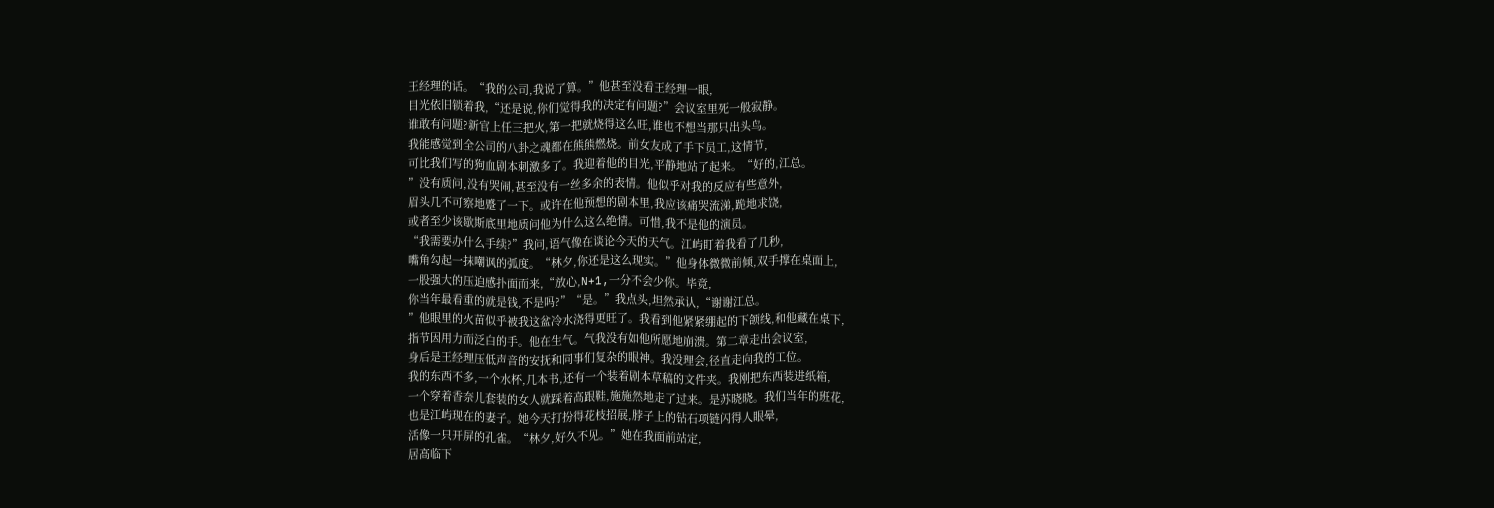王经理的话。“我的公司,我说了算。”他甚至没看王经理一眼,
目光依旧锁着我,“还是说,你们觉得我的决定有问题?”会议室里死一般寂静。
谁敢有问题?新官上任三把火,第一把就烧得这么旺,谁也不想当那只出头鸟。
我能感觉到全公司的八卦之魂都在熊熊燃烧。前女友成了手下员工,这情节,
可比我们写的狗血剧本刺激多了。我迎着他的目光,平静地站了起来。“好的,江总。
”没有质问,没有哭闹,甚至没有一丝多余的表情。他似乎对我的反应有些意外,
眉头几不可察地蹙了一下。或许在他预想的剧本里,我应该痛哭流涕,跪地求饶,
或者至少该歇斯底里地质问他为什么这么绝情。可惜,我不是他的演员。
“我需要办什么手续?”我问,语气像在谈论今天的天气。江屿盯着我看了几秒,
嘴角勾起一抹嘲讽的弧度。“林夕,你还是这么现实。”他身体微微前倾,双手撑在桌面上,
一股强大的压迫感扑面而来,“放心,N+1,一分不会少你。毕竟,
你当年最看重的就是钱,不是吗?”“是。”我点头,坦然承认,“谢谢江总。
”他眼里的火苗似乎被我这盆冷水浇得更旺了。我看到他紧紧绷起的下颌线,和他藏在桌下,
指节因用力而泛白的手。他在生气。气我没有如他所愿地崩溃。第二章走出会议室,
身后是王经理压低声音的安抚和同事们复杂的眼神。我没理会,径直走向我的工位。
我的东西不多,一个水杯,几本书,还有一个装着剧本草稿的文件夹。我刚把东西装进纸箱,
一个穿着香奈儿套装的女人就踩着高跟鞋,施施然地走了过来。是苏晓晓。我们当年的班花,
也是江屿现在的妻子。她今天打扮得花枝招展,脖子上的钻石项链闪得人眼晕,
活像一只开屏的孔雀。“林夕,好久不见。”她在我面前站定,
居高临下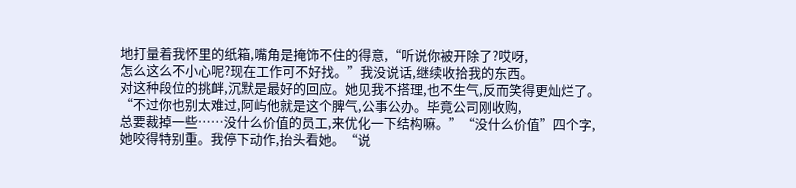地打量着我怀里的纸箱,嘴角是掩饰不住的得意,“听说你被开除了?哎呀,
怎么这么不小心呢?现在工作可不好找。”我没说话,继续收拾我的东西。
对这种段位的挑衅,沉默是最好的回应。她见我不搭理,也不生气,反而笑得更灿烂了。
“不过你也别太难过,阿屿他就是这个脾气,公事公办。毕竟公司刚收购,
总要裁掉一些……没什么价值的员工,来优化一下结构嘛。”“没什么价值”四个字,
她咬得特别重。我停下动作,抬头看她。“说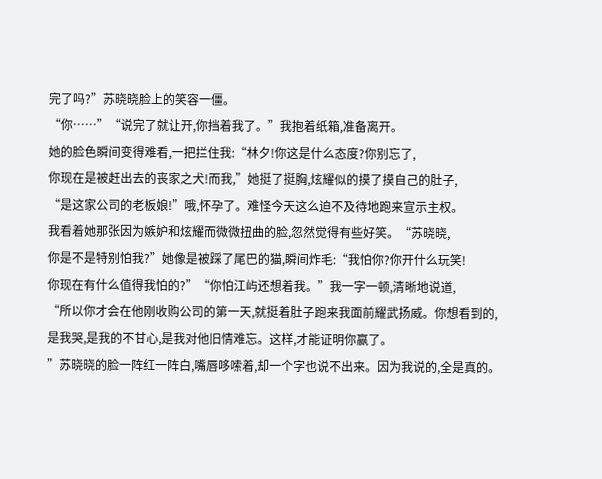完了吗?”苏晓晓脸上的笑容一僵。
“你……”“说完了就让开,你挡着我了。”我抱着纸箱,准备离开。
她的脸色瞬间变得难看,一把拦住我:“林夕!你这是什么态度?你别忘了,
你现在是被赶出去的丧家之犬!而我,”她挺了挺胸,炫耀似的摸了摸自己的肚子,
“是这家公司的老板娘!”哦,怀孕了。难怪今天这么迫不及待地跑来宣示主权。
我看着她那张因为嫉妒和炫耀而微微扭曲的脸,忽然觉得有些好笑。“苏晓晓,
你是不是特别怕我?”她像是被踩了尾巴的猫,瞬间炸毛:“我怕你?你开什么玩笑!
你现在有什么值得我怕的?”“你怕江屿还想着我。”我一字一顿,清晰地说道,
“所以你才会在他刚收购公司的第一天,就挺着肚子跑来我面前耀武扬威。你想看到的,
是我哭,是我的不甘心,是我对他旧情难忘。这样,才能证明你赢了。
”苏晓晓的脸一阵红一阵白,嘴唇哆嗦着,却一个字也说不出来。因为我说的,全是真的。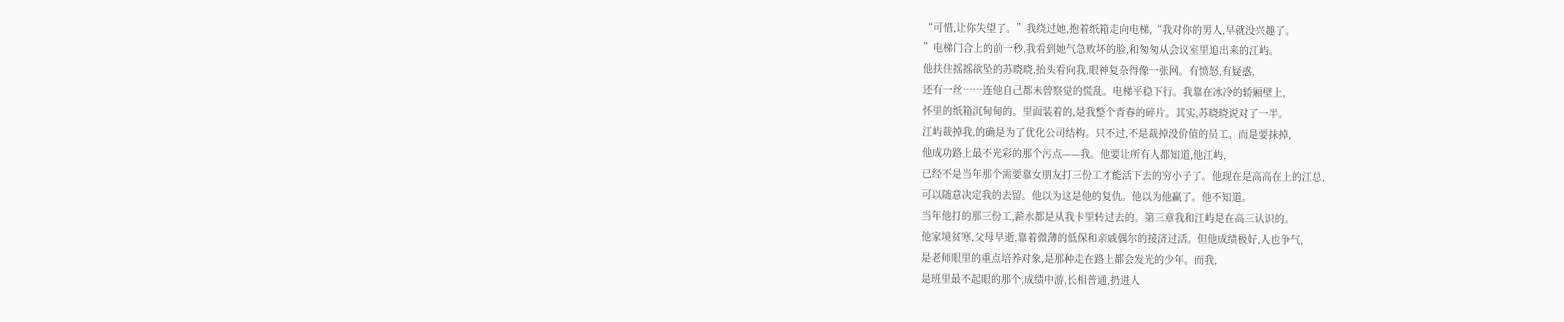“可惜,让你失望了。”我绕过她,抱着纸箱走向电梯,“我对你的男人,早就没兴趣了。
”电梯门合上的前一秒,我看到她气急败坏的脸,和匆匆从会议室里追出来的江屿。
他扶住摇摇欲坠的苏晓晓,抬头看向我,眼神复杂得像一张网。有愤怒,有疑惑,
还有一丝……连他自己都未曾察觉的慌乱。电梯平稳下行。我靠在冰冷的轿厢壁上,
怀里的纸箱沉甸甸的。里面装着的,是我整个青春的碎片。其实,苏晓晓说对了一半。
江屿裁掉我,的确是为了优化公司结构。只不过,不是裁掉没价值的员工。而是要抹掉,
他成功路上最不光彩的那个污点——我。他要让所有人都知道,他江屿,
已经不是当年那个需要靠女朋友打三份工才能活下去的穷小子了。他现在是高高在上的江总,
可以随意决定我的去留。他以为这是他的复仇。他以为他赢了。他不知道。
当年他打的那三份工,薪水都是从我卡里转过去的。第三章我和江屿是在高三认识的。
他家境贫寒,父母早逝,靠着微薄的低保和亲戚偶尔的接济过活。但他成绩极好,人也争气,
是老师眼里的重点培养对象,是那种走在路上都会发光的少年。而我,
是班里最不起眼的那个,成绩中游,长相普通,扔进人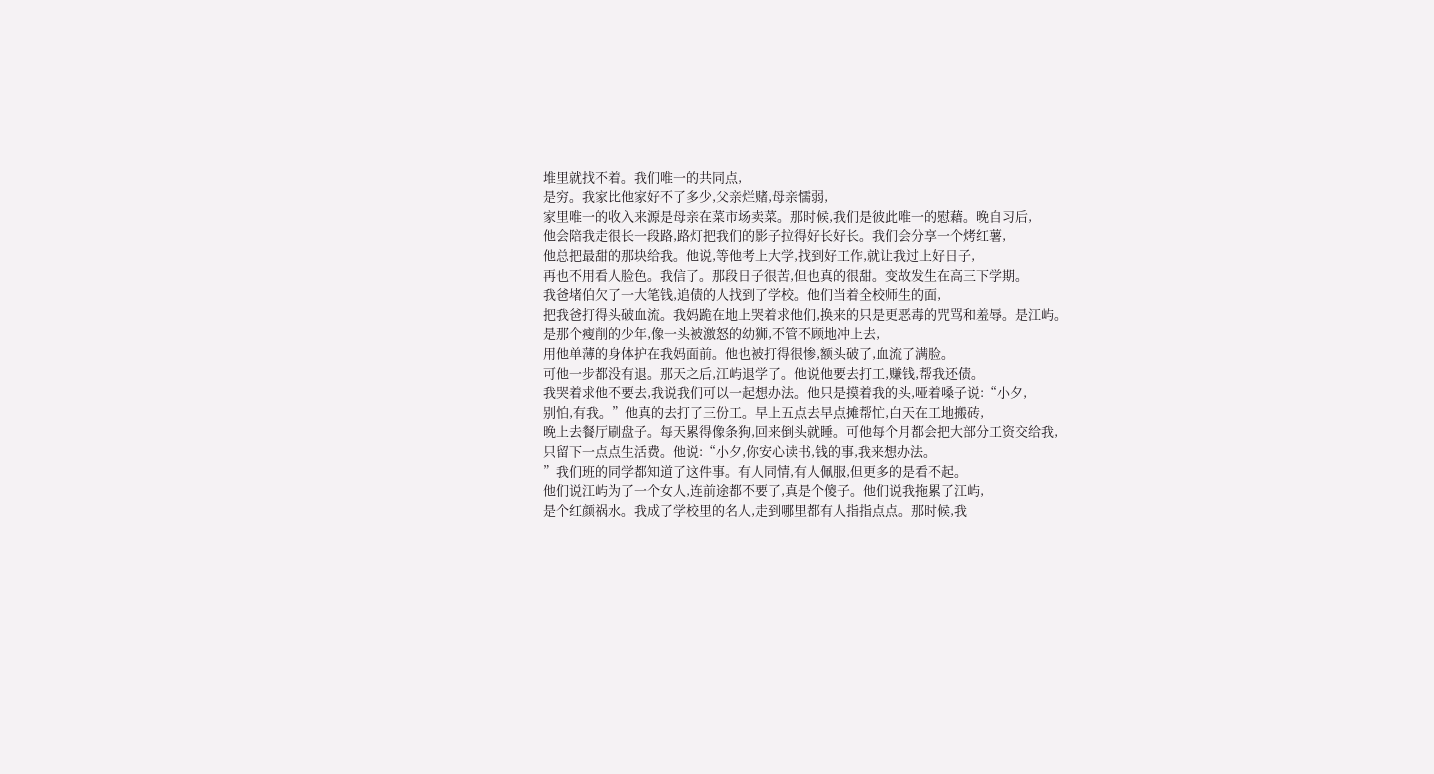堆里就找不着。我们唯一的共同点,
是穷。我家比他家好不了多少,父亲烂赌,母亲懦弱,
家里唯一的收入来源是母亲在菜市场卖菜。那时候,我们是彼此唯一的慰藉。晚自习后,
他会陪我走很长一段路,路灯把我们的影子拉得好长好长。我们会分享一个烤红薯,
他总把最甜的那块给我。他说,等他考上大学,找到好工作,就让我过上好日子,
再也不用看人脸色。我信了。那段日子很苦,但也真的很甜。变故发生在高三下学期。
我爸堵伯欠了一大笔钱,追债的人找到了学校。他们当着全校师生的面,
把我爸打得头破血流。我妈跪在地上哭着求他们,换来的只是更恶毒的咒骂和羞辱。是江屿。
是那个瘦削的少年,像一头被激怒的幼狮,不管不顾地冲上去,
用他单薄的身体护在我妈面前。他也被打得很惨,额头破了,血流了满脸。
可他一步都没有退。那天之后,江屿退学了。他说他要去打工,赚钱,帮我还债。
我哭着求他不要去,我说我们可以一起想办法。他只是摸着我的头,哑着嗓子说:“小夕,
别怕,有我。”他真的去打了三份工。早上五点去早点摊帮忙,白天在工地搬砖,
晚上去餐厅刷盘子。每天累得像条狗,回来倒头就睡。可他每个月都会把大部分工资交给我,
只留下一点点生活费。他说:“小夕,你安心读书,钱的事,我来想办法。
”我们班的同学都知道了这件事。有人同情,有人佩服,但更多的是看不起。
他们说江屿为了一个女人,连前途都不要了,真是个傻子。他们说我拖累了江屿,
是个红颜祸水。我成了学校里的名人,走到哪里都有人指指点点。那时候,我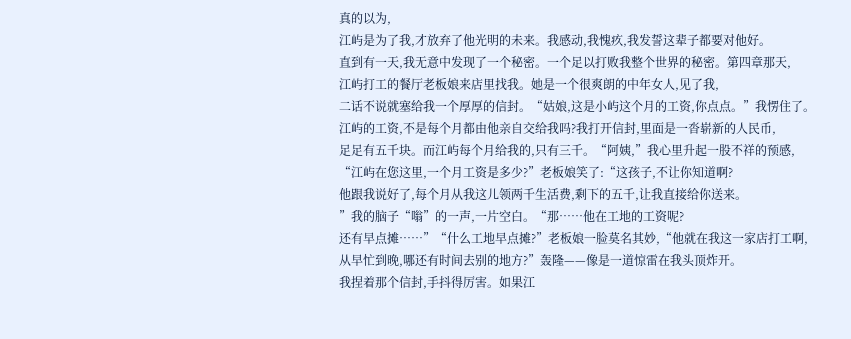真的以为,
江屿是为了我,才放弃了他光明的未来。我感动,我愧疚,我发誓这辈子都要对他好。
直到有一天,我无意中发现了一个秘密。一个足以打败我整个世界的秘密。第四章那天,
江屿打工的餐厅老板娘来店里找我。她是一个很爽朗的中年女人,见了我,
二话不说就塞给我一个厚厚的信封。“姑娘,这是小屿这个月的工资,你点点。”我愣住了。
江屿的工资,不是每个月都由他亲自交给我吗?我打开信封,里面是一沓崭新的人民币,
足足有五千块。而江屿每个月给我的,只有三千。“阿姨,”我心里升起一股不祥的预感,
“江屿在您这里,一个月工资是多少?”老板娘笑了:“这孩子,不让你知道啊?
他跟我说好了,每个月从我这儿领两千生活费,剩下的五千,让我直接给你送来。
”我的脑子“嗡”的一声,一片空白。“那……他在工地的工资呢?
还有早点摊……”“什么工地早点摊?”老板娘一脸莫名其妙,“他就在我这一家店打工啊,
从早忙到晚,哪还有时间去别的地方?”轰隆——像是一道惊雷在我头顶炸开。
我捏着那个信封,手抖得厉害。如果江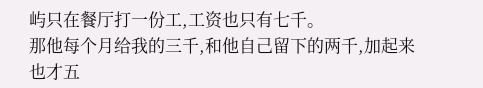屿只在餐厅打一份工,工资也只有七千。
那他每个月给我的三千,和他自己留下的两千,加起来也才五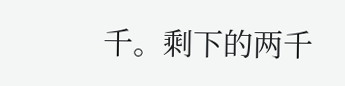千。剩下的两千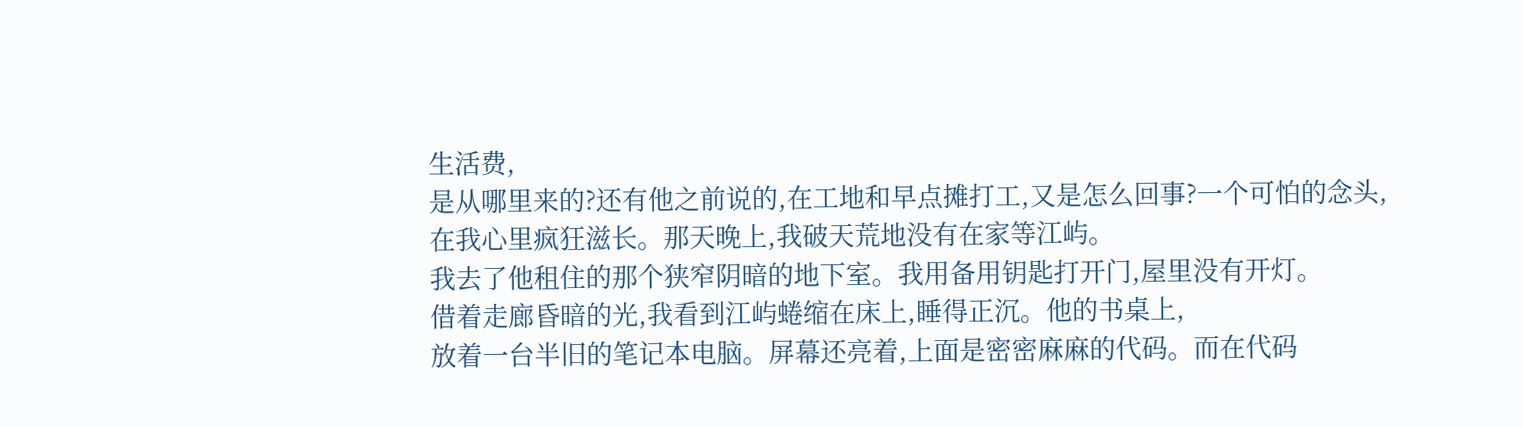生活费,
是从哪里来的?还有他之前说的,在工地和早点摊打工,又是怎么回事?一个可怕的念头,
在我心里疯狂滋长。那天晚上,我破天荒地没有在家等江屿。
我去了他租住的那个狭窄阴暗的地下室。我用备用钥匙打开门,屋里没有开灯。
借着走廊昏暗的光,我看到江屿蜷缩在床上,睡得正沉。他的书桌上,
放着一台半旧的笔记本电脑。屏幕还亮着,上面是密密麻麻的代码。而在代码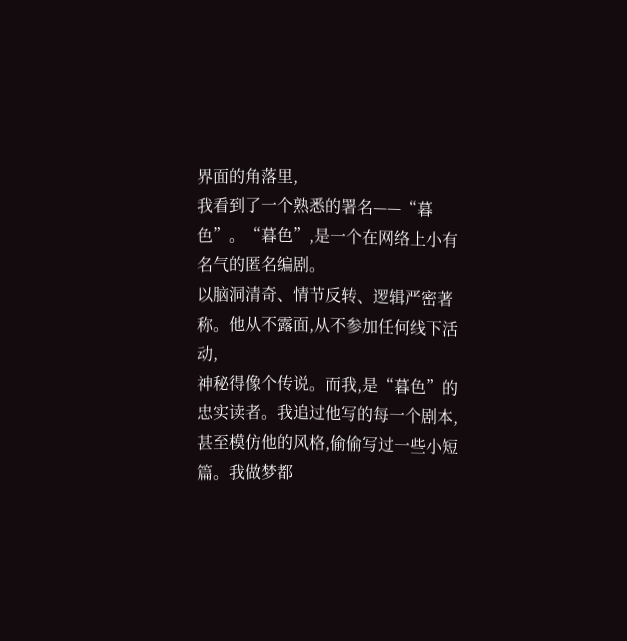界面的角落里,
我看到了一个熟悉的署名——“暮色”。“暮色”,是一个在网络上小有名气的匿名编剧。
以脑洞清奇、情节反转、逻辑严密著称。他从不露面,从不参加任何线下活动,
神秘得像个传说。而我,是“暮色”的忠实读者。我追过他写的每一个剧本,
甚至模仿他的风格,偷偷写过一些小短篇。我做梦都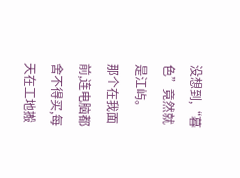没想到,“暮色”竟然就是江屿。
那个在我面前,连电脑都舍不得买,每天在工地搬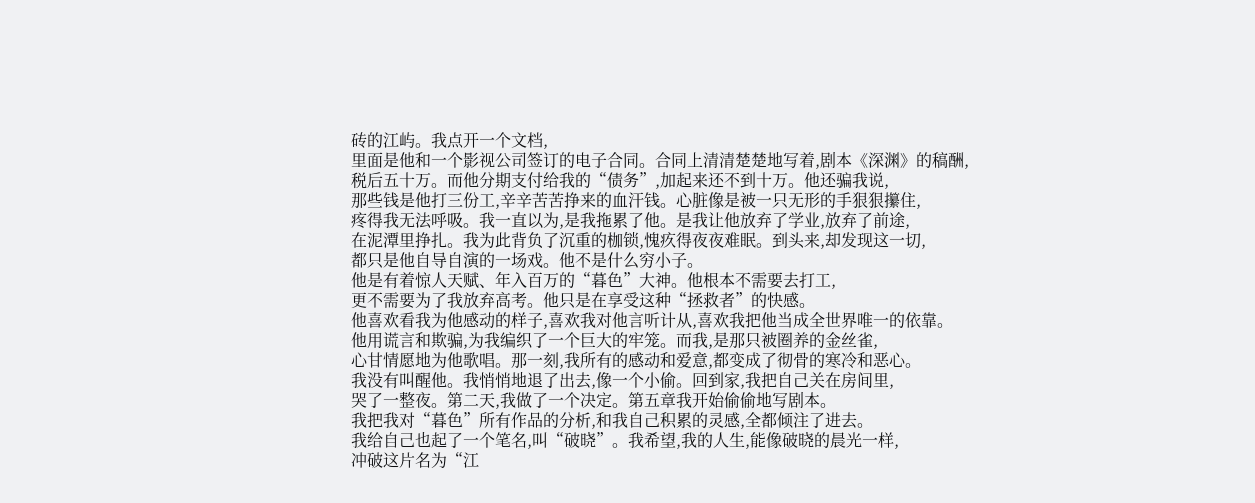砖的江屿。我点开一个文档,
里面是他和一个影视公司签订的电子合同。合同上清清楚楚地写着,剧本《深渊》的稿酬,
税后五十万。而他分期支付给我的“债务”,加起来还不到十万。他还骗我说,
那些钱是他打三份工,辛辛苦苦挣来的血汗钱。心脏像是被一只无形的手狠狠攥住,
疼得我无法呼吸。我一直以为,是我拖累了他。是我让他放弃了学业,放弃了前途,
在泥潭里挣扎。我为此背负了沉重的枷锁,愧疚得夜夜难眠。到头来,却发现这一切,
都只是他自导自演的一场戏。他不是什么穷小子。
他是有着惊人天赋、年入百万的“暮色”大神。他根本不需要去打工,
更不需要为了我放弃高考。他只是在享受这种“拯救者”的快感。
他喜欢看我为他感动的样子,喜欢我对他言听计从,喜欢我把他当成全世界唯一的依靠。
他用谎言和欺骗,为我编织了一个巨大的牢笼。而我,是那只被圈养的金丝雀,
心甘情愿地为他歌唱。那一刻,我所有的感动和爱意,都变成了彻骨的寒冷和恶心。
我没有叫醒他。我悄悄地退了出去,像一个小偷。回到家,我把自己关在房间里,
哭了一整夜。第二天,我做了一个决定。第五章我开始偷偷地写剧本。
我把我对“暮色”所有作品的分析,和我自己积累的灵感,全都倾注了进去。
我给自己也起了一个笔名,叫“破晓”。我希望,我的人生,能像破晓的晨光一样,
冲破这片名为“江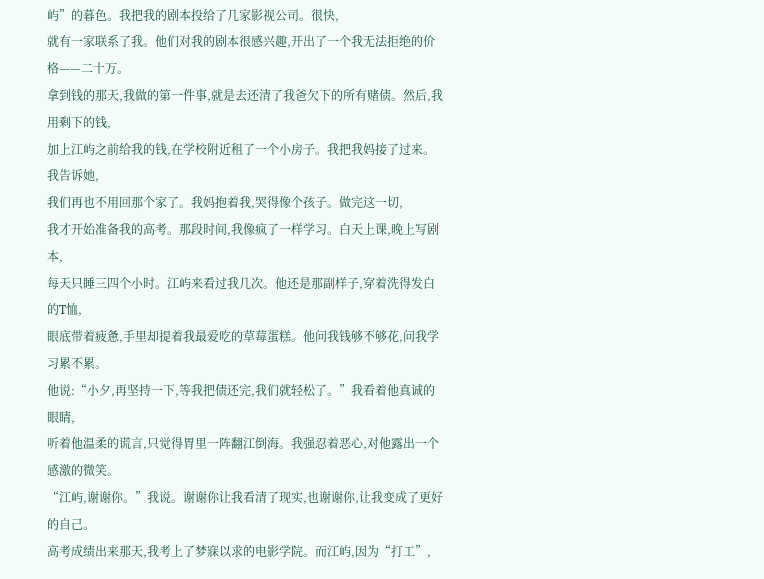屿”的暮色。我把我的剧本投给了几家影视公司。很快,
就有一家联系了我。他们对我的剧本很感兴趣,开出了一个我无法拒绝的价格——二十万。
拿到钱的那天,我做的第一件事,就是去还清了我爸欠下的所有赌债。然后,我用剩下的钱,
加上江屿之前给我的钱,在学校附近租了一个小房子。我把我妈接了过来。我告诉她,
我们再也不用回那个家了。我妈抱着我,哭得像个孩子。做完这一切,
我才开始准备我的高考。那段时间,我像疯了一样学习。白天上课,晚上写剧本,
每天只睡三四个小时。江屿来看过我几次。他还是那副样子,穿着洗得发白的T恤,
眼底带着疲惫,手里却提着我最爱吃的草莓蛋糕。他问我钱够不够花,问我学习累不累。
他说:“小夕,再坚持一下,等我把债还完,我们就轻松了。”我看着他真诚的眼睛,
听着他温柔的谎言,只觉得胃里一阵翻江倒海。我强忍着恶心,对他露出一个感激的微笑。
“江屿,谢谢你。”我说。谢谢你让我看清了现实,也谢谢你,让我变成了更好的自己。
高考成绩出来那天,我考上了梦寐以求的电影学院。而江屿,因为“打工”,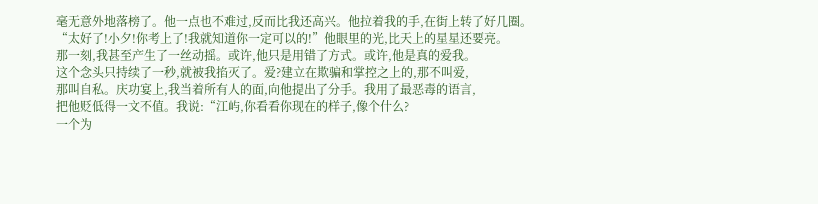毫无意外地落榜了。他一点也不难过,反而比我还高兴。他拉着我的手,在街上转了好几圈。
“太好了!小夕!你考上了!我就知道你一定可以的!”他眼里的光,比天上的星星还要亮。
那一刻,我甚至产生了一丝动摇。或许,他只是用错了方式。或许,他是真的爱我。
这个念头只持续了一秒,就被我掐灭了。爱?建立在欺骗和掌控之上的,那不叫爱,
那叫自私。庆功宴上,我当着所有人的面,向他提出了分手。我用了最恶毒的语言,
把他贬低得一文不值。我说:“江屿,你看看你现在的样子,像个什么?
一个为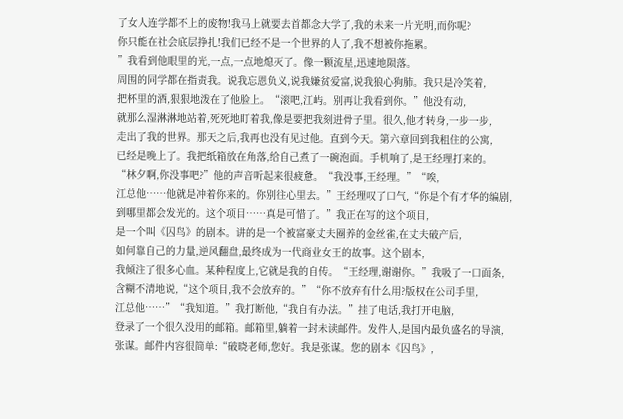了女人连学都不上的废物!我马上就要去首都念大学了,我的未来一片光明,而你呢?
你只能在社会底层挣扎!我们已经不是一个世界的人了,我不想被你拖累。
”我看到他眼里的光,一点,一点地熄灭了。像一颗流星,迅速地陨落。
周围的同学都在指责我。说我忘恩负义,说我嫌贫爱富,说我狼心狗肺。我只是冷笑着,
把杯里的酒,狠狠地泼在了他脸上。“滚吧,江屿。别再让我看到你。”他没有动,
就那么湿淋淋地站着,死死地盯着我,像是要把我刻进骨子里。很久,他才转身,一步一步,
走出了我的世界。那天之后,我再也没有见过他。直到今天。第六章回到我租住的公寓,
已经是晚上了。我把纸箱放在角落,给自己煮了一碗泡面。手机响了,是王经理打来的。
“林夕啊,你没事吧?”他的声音听起来很疲惫。“我没事,王经理。”“唉,
江总他……他就是冲着你来的。你别往心里去。”王经理叹了口气,“你是个有才华的编剧,
到哪里都会发光的。这个项目……真是可惜了。”我正在写的这个项目,
是一个叫《囚鸟》的剧本。讲的是一个被富豪丈夫圈养的金丝雀,在丈夫破产后,
如何靠自己的力量,逆风翻盘,最终成为一代商业女王的故事。这个剧本,
我倾注了很多心血。某种程度上,它就是我的自传。“王经理,谢谢你。”我吸了一口面条,
含糊不清地说,“这个项目,我不会放弃的。”“你不放弃有什么用?版权在公司手里,
江总他……”“我知道。”我打断他,“我自有办法。”挂了电话,我打开电脑,
登录了一个很久没用的邮箱。邮箱里,躺着一封未读邮件。发件人,是国内最负盛名的导演,
张谋。邮件内容很简单:“破晓老师,您好。我是张谋。您的剧本《囚鸟》,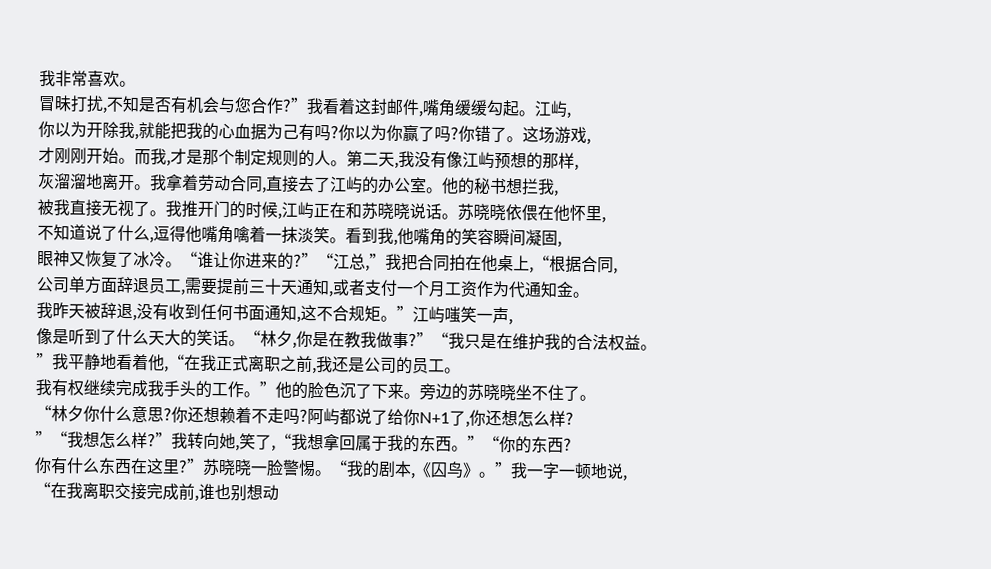我非常喜欢。
冒昧打扰,不知是否有机会与您合作?”我看着这封邮件,嘴角缓缓勾起。江屿,
你以为开除我,就能把我的心血据为己有吗?你以为你赢了吗?你错了。这场游戏,
才刚刚开始。而我,才是那个制定规则的人。第二天,我没有像江屿预想的那样,
灰溜溜地离开。我拿着劳动合同,直接去了江屿的办公室。他的秘书想拦我,
被我直接无视了。我推开门的时候,江屿正在和苏晓晓说话。苏晓晓依偎在他怀里,
不知道说了什么,逗得他嘴角噙着一抹淡笑。看到我,他嘴角的笑容瞬间凝固,
眼神又恢复了冰冷。“谁让你进来的?”“江总,”我把合同拍在他桌上,“根据合同,
公司单方面辞退员工,需要提前三十天通知,或者支付一个月工资作为代通知金。
我昨天被辞退,没有收到任何书面通知,这不合规矩。”江屿嗤笑一声,
像是听到了什么天大的笑话。“林夕,你是在教我做事?”“我只是在维护我的合法权益。
”我平静地看着他,“在我正式离职之前,我还是公司的员工。
我有权继续完成我手头的工作。”他的脸色沉了下来。旁边的苏晓晓坐不住了。
“林夕你什么意思?你还想赖着不走吗?阿屿都说了给你N+1了,你还想怎么样?
”“我想怎么样?”我转向她,笑了,“我想拿回属于我的东西。”“你的东西?
你有什么东西在这里?”苏晓晓一脸警惕。“我的剧本,《囚鸟》。”我一字一顿地说,
“在我离职交接完成前,谁也别想动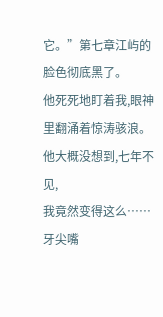它。”第七章江屿的脸色彻底黑了。
他死死地盯着我,眼神里翻涌着惊涛骇浪。他大概没想到,七年不见,
我竟然变得这么……牙尖嘴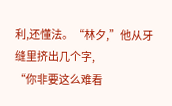利,还懂法。“林夕,”他从牙缝里挤出几个字,
“你非要这么难看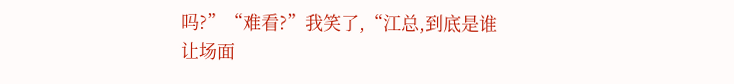吗?”“难看?”我笑了,“江总,到底是谁让场面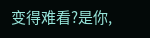变得难看?是你,